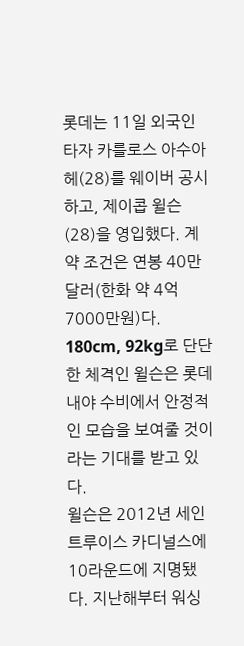롯데는 11일 외국인 타자 카를로스 아수아헤(28)를 웨이버 공시하고, 제이콥 윌슨(28)을 영입했다. 계약 조건은 연봉 40만 달러(한화 약 4억7000만원)다.
180cm, 92kg로 단단한 체격인 윌슨은 롯데 내야 수비에서 안정적인 모습을 보여줄 것이라는 기대를 받고 있다.
윌슨은 2012년 세인트루이스 카디널스에 10라운드에 지명됐다. 지난해부터 워싱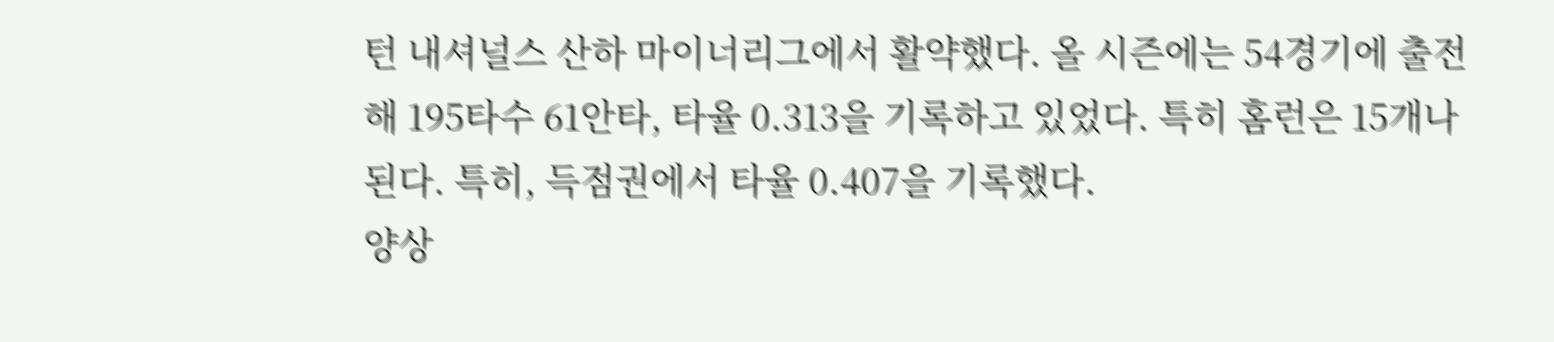턴 내셔널스 산하 마이너리그에서 활약했다. 올 시즌에는 54경기에 출전해 195타수 61안타, 타율 0.313을 기록하고 있었다. 특히 홈런은 15개나 된다. 특히, 득점권에서 타율 0.407을 기록했다.
양상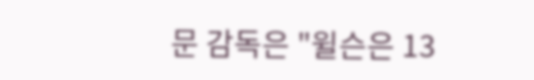문 감독은 "윌슨은 13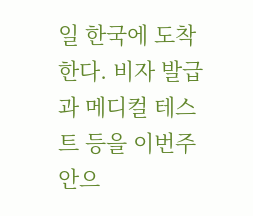일 한국에 도착한다. 비자 발급과 메디컬 테스트 등을 이번주 안으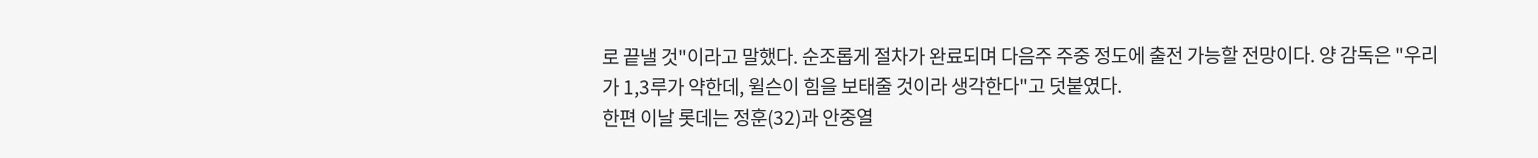로 끝낼 것"이라고 말했다. 순조롭게 절차가 완료되며 다음주 주중 정도에 출전 가능할 전망이다. 양 감독은 "우리가 1,3루가 약한데, 윌슨이 힘을 보태줄 것이라 생각한다"고 덧붙였다.
한편 이날 롯데는 정훈(32)과 안중열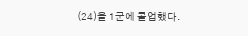(24)을 1군에 콜업했다.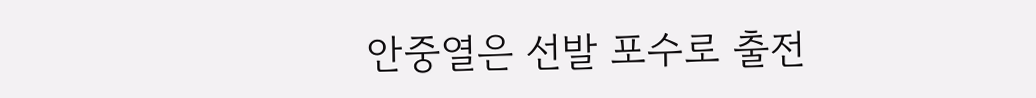안중열은 선발 포수로 출전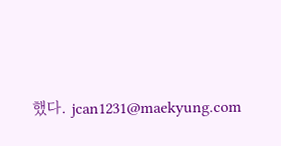했다. jcan1231@maekyung.com